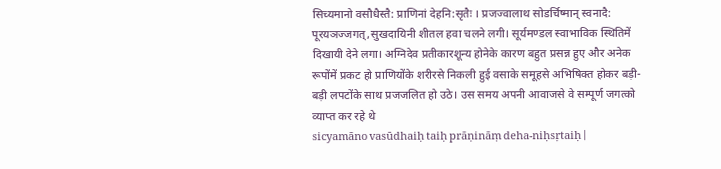सिच्यमानो वसौधैस्तै: प्राणिनां देहनि:सृतैः । प्रजज्वालाथ सोडर्चिष्मान् स्वनादै: पूरयञज्जगत्,सुखदायिनी शीतल हवा चलने लगी। सूर्यमण्डल स्वाभाविक स्थितिमें दिखायी देने लगा। अग्निदेव प्रतीकारशून्य होनेके कारण बहुत प्रसन्न हुए और अनेक रूपोंमें प्रकट हो प्राणियोंके शरीरसे निकली हुई वसाके समूहसे अभिषिक्त होकर बड़ी-बड़ी लपटोंके साथ प्रजजलित हो उठे। उस समय अपनी आवाजसे वे सम्पूर्ण जगत्को व्याप्त कर रहे थे
sicyamāno vasūdhaiḥ taiḥ prāṇināṃ deha-niḥsṛtaiḥ |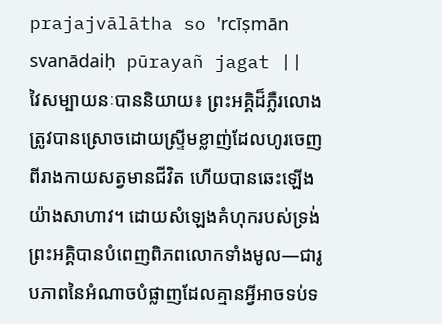prajajvālātha so 'rcīṣmān svanādaiḥ pūrayañ jagat ||
វៃសម្បាយនៈបាននិយាយ៖ ព្រះអគ្គិដ៏ភ្លឺរលោង ត្រូវបានស្រោចដោយស្ទ្រីមខ្លាញ់ដែលហូរចេញពីរាងកាយសត្វមានជីវិត ហើយបានឆេះឡើងយ៉ាងសាហាវ។ ដោយសំឡេងគំហុករបស់ទ្រង់ ព្រះអគ្គិបានបំពេញពិភពលោកទាំងមូល—ជារូបភាពនៃអំណាចបំផ្លាញដែលគ្មានអ្វីអាចទប់ទ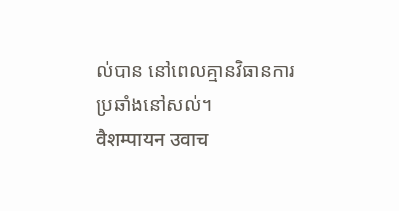ល់បាន នៅពេលគ្មានវិធានការប្រឆាំងនៅសល់។
वैशम्पायन उवाच